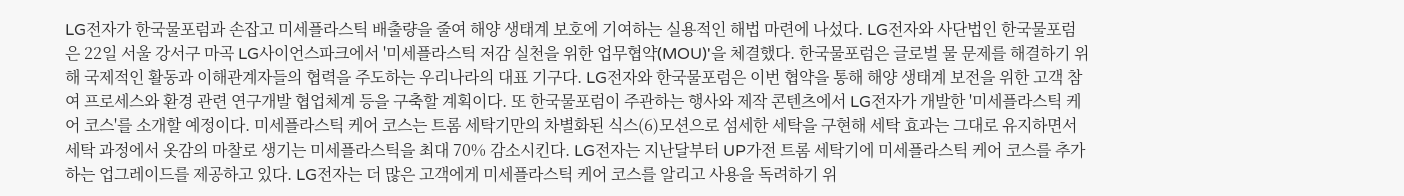LG전자가 한국물포럼과 손잡고 미세플라스틱 배출량을 줄여 해양 생태계 보호에 기여하는 실용적인 해법 마련에 나섰다. LG전자와 사단법인 한국물포럼은 22일 서울 강서구 마곡 LG사이언스파크에서 '미세플라스틱 저감 실천을 위한 업무협약(MOU)'을 체결했다. 한국물포럼은 글로벌 물 문제를 해결하기 위해 국제적인 활동과 이해관계자들의 협력을 주도하는 우리나라의 대표 기구다. LG전자와 한국물포럼은 이번 협약을 통해 해양 생태계 보전을 위한 고객 참여 프로세스와 환경 관련 연구개발 협업체계 등을 구축할 계획이다. 또 한국물포럼이 주관하는 행사와 제작 콘텐츠에서 LG전자가 개발한 '미세플라스틱 케어 코스'를 소개할 예정이다. 미세플라스틱 케어 코스는 트롬 세탁기만의 차별화된 식스(6)모션으로 섬세한 세탁을 구현해 세탁 효과는 그대로 유지하면서 세탁 과정에서 옷감의 마찰로 생기는 미세플라스틱을 최대 70% 감소시킨다. LG전자는 지난달부터 UP가전 트롬 세탁기에 미세플라스틱 케어 코스를 추가하는 업그레이드를 제공하고 있다. LG전자는 더 많은 고객에게 미세플라스틱 케어 코스를 알리고 사용을 독려하기 위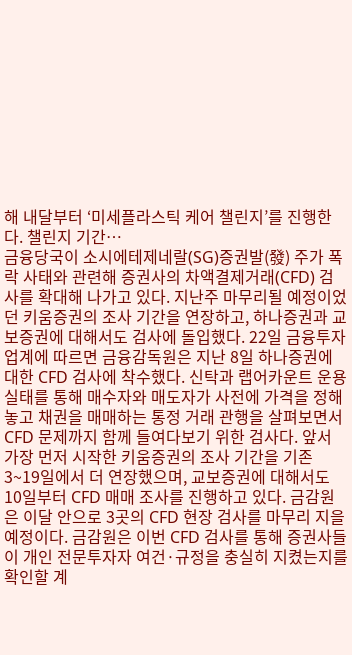해 내달부터 ‘미세플라스틱 케어 챌린지’를 진행한다. 챌린지 기간…
금융당국이 소시에테제네랄(SG)증권발(發) 주가 폭락 사태와 관련해 증권사의 차액결제거래(CFD) 검사를 확대해 나가고 있다. 지난주 마무리될 예정이었던 키움증권의 조사 기간을 연장하고, 하나증권과 교보증권에 대해서도 검사에 돌입했다. 22일 금융투자업계에 따르면 금융감독원은 지난 8일 하나증권에 대한 CFD 검사에 착수했다. 신탁과 랩어카운트 운용 실태를 통해 매수자와 매도자가 사전에 가격을 정해놓고 채권을 매매하는 통정 거래 관행을 살펴보면서 CFD 문제까지 함께 들여다보기 위한 검사다. 앞서 가장 먼저 시작한 키움증권의 조사 기간을 기존 3~19일에서 더 연장했으며, 교보증권에 대해서도 10일부터 CFD 매매 조사를 진행하고 있다. 금감원은 이달 안으로 3곳의 CFD 현장 검사를 마무리 지을 예정이다. 금감원은 이번 CFD 검사를 통해 증권사들이 개인 전문투자자 여건·규정을 충실히 지켰는지를 확인할 계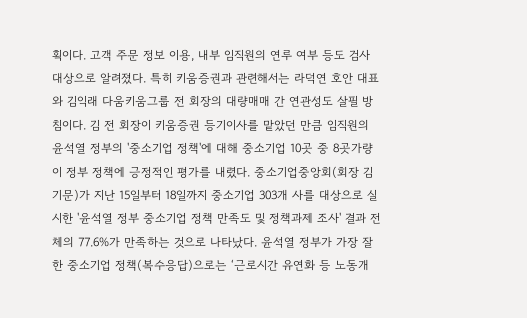획이다. 고객 주문 정보 이용, 내부 임직원의 연루 여부 등도 검사 대상으로 알려졌다. 특히 키움증권과 관련해서는 라덕연 호안 대표와 김익래 다움키움그룹 전 회장의 대량매매 간 연관성도 살필 방침이다. 김 전 회장이 키움증권 등기이사를 맡았던 만큼 임직원의
윤석열 정부의 '중소기업 정책'에 대해 중소기업 10곳 중 8곳가량이 정부 정책에 긍정적인 평가를 내렸다. 중소기업중앙회(회장 김기문)가 지난 15일부터 18일까지 중소기업 303개 사를 대상으로 실시한 '윤석열 정부 중소기업 정책 만족도 및 정책과제 조사' 결과 전체의 77.6%가 만족하는 것으로 나타났다. 윤석열 정부가 가장 잘한 중소기업 정책(복수응답)으로는 ‘근로시간 유연화 등 노동개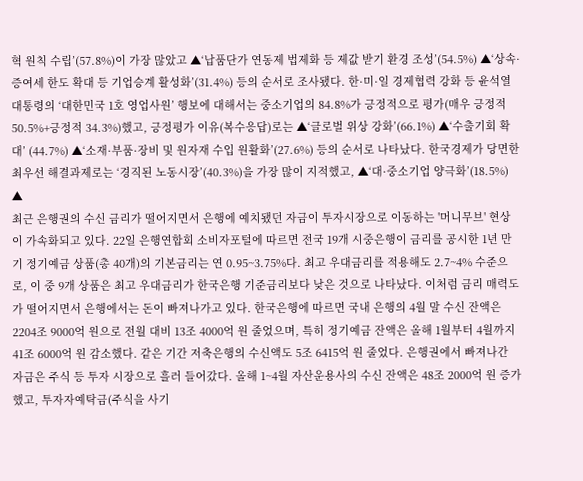혁 원칙 수립’(57.8%)이 가장 많았고 ▲‘납품단가 연동제 법제화 등 제값 받기 환경 조성’(54.5%) ▲‘상속·증여세 한도 확대 등 기업승계 활성화’(31.4%) 등의 순서로 조사됐다. 한·미·일 경제협력 강화 등 윤석열 대통령의 ‘대한민국 1호 영업사원’ 행보에 대해서는 중소기업의 84.8%가 긍정적으로 평가(매우 긍정적 50.5%+긍정적 34.3%)했고, 긍정평가 이유(복수응답)로는 ▲‘글로벌 위상 강화’(66.1%) ▲‘수출기회 확대’ (44.7%) ▲‘소재·부품·장비 및 원자재 수입 원활화’(27.6%) 등의 순서로 나타났다. 한국경제가 당면한 최우선 해결과제로는 ‘경직된 노동시장’(40.3%)을 가장 많이 지적했고, ▲‘대·중소기업 양극화’(18.5%) ▲
최근 은행권의 수신 금리가 떨어지면서 은행에 예치됐던 자금이 투자시장으로 이동하는 '머니무브' 현상이 가속화되고 있다. 22일 은행연합회 소비자포털에 따르면 전국 19개 시중은행이 금리를 공시한 1년 만기 정기예금 상품(총 40개)의 기본금리는 연 0.95~3.75%다. 최고 우대금리를 적용해도 2.7~4% 수준으로, 이 중 9개 상품은 최고 우대금리가 한국은행 기준금리보다 낮은 것으로 나타났다. 이처럼 금리 매력도가 떨어지면서 은행에서는 돈이 빠져나가고 있다. 한국은행에 따르면 국내 은행의 4월 말 수신 잔액은 2204조 9000억 원으로 전월 대비 13조 4000억 원 줄었으며, 특히 정기예금 잔액은 올해 1월부터 4월까지 41조 6000억 원 감소했다. 같은 기간 저축은행의 수신액도 5조 6415억 원 줄었다. 은행권에서 빠져나간 자금은 주식 등 투자 시장으로 흘러 들어갔다. 올해 1~4월 자산운용사의 수신 잔액은 48조 2000억 원 증가했고, 투자자예탁금(주식을 사기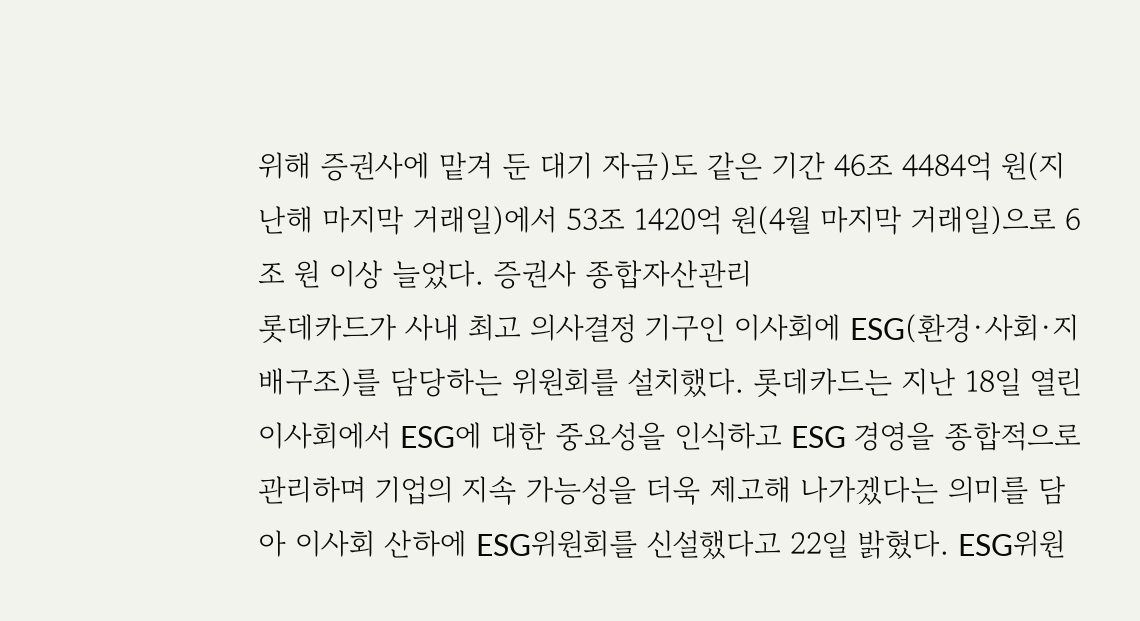위해 증권사에 맡겨 둔 대기 자금)도 같은 기간 46조 4484억 원(지난해 마지막 거래일)에서 53조 1420억 원(4월 마지막 거래일)으로 6조 원 이상 늘었다. 증권사 종합자산관리
롯데카드가 사내 최고 의사결정 기구인 이사회에 ESG(환경·사회·지배구조)를 담당하는 위원회를 설치했다. 롯데카드는 지난 18일 열린 이사회에서 ESG에 대한 중요성을 인식하고 ESG 경영을 종합적으로 관리하며 기업의 지속 가능성을 더욱 제고해 나가겠다는 의미를 담아 이사회 산하에 ESG위원회를 신설했다고 22일 밝혔다. ESG위원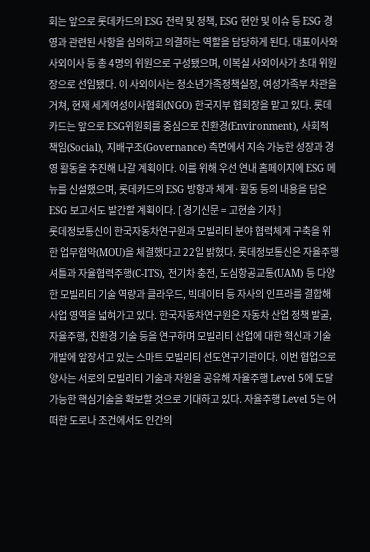회는 앞으로 롯데카드의 ESG 전략 및 정책, ESG 현안 및 이슈 등 ESG 경영과 관련된 사항을 심의하고 의결하는 역할을 담당하게 된다. 대표이사와 사외이사 등 총 4명의 위원으로 구성됐으며, 이복실 사외이사가 초대 위원장으로 선임됐다. 이 사외이사는 청소년가족정책실장, 여성가족부 차관을 거쳐, 현재 세계여성이사협회(NGO) 한국지부 협회장을 맡고 있다. 롯데카드는 앞으로 ESG위원회를 중심으로 친환경(Environment), 사회적 책임(Social), 지배구조(Governance) 측면에서 지속 가능한 성장과 경영 활동을 추진해 나갈 계획이다. 이를 위해 우선 연내 홈페이지에 ESG 메뉴를 신설했으며, 롯데카드의 ESG 방향과 체계·활동 등의 내용을 담은 ESG 보고서도 발간할 계획이다. [ 경기신문 = 고현솔 기자 ]
롯데정보통신이 한국자동차연구원과 모빌리티 분야 협력체계 구축을 위한 업무협약(MOU)을 체결했다고 22일 밝혔다. 롯데정보통신은 자율주행셔틀과 자율협력주행(C-ITS), 전기차 충전, 도심항공교통(UAM) 등 다양한 모빌리티 기술 역량과 클라우드, 빅데이터 등 자사의 인프라를 결합해 사업 영역을 넓혀가고 있다. 한국자동차연구원은 자동차 산업 정책 발굴, 자율주행, 친환경 기술 등을 연구하며 모빌리티 산업에 대한 혁신과 기술 개발에 앞장서고 있는 스마트 모빌리티 선도연구기관이다. 이번 협업으로 양사는 서로의 모빌리티 기술과 자원을 공유해 자율주행 Level 5에 도달 가능한 핵심기술을 확보할 것으로 기대하고 있다. 자율주행 Level 5는 어떠한 도로나 조건에서도 인간의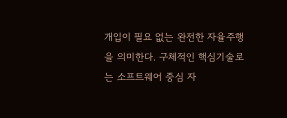개입이 필요 없는 완전한 자율주행을 의미한다. 구체적인 핵심기술로는 소프트웨어 중심 자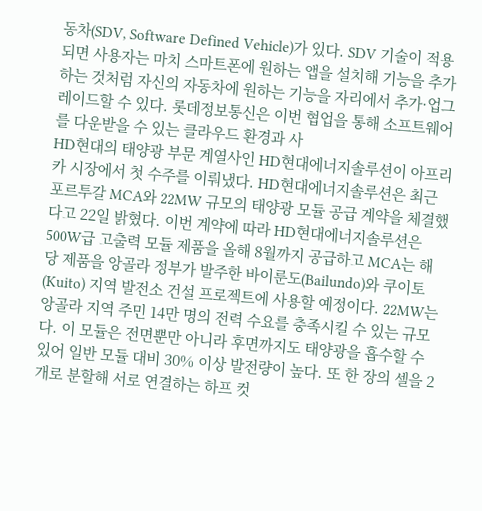동차(SDV, Software Defined Vehicle)가 있다. SDV 기술이 적용되면 사용자는 마치 스마트폰에 원하는 앱을 설치해 기능을 추가하는 것처럼 자신의 자동차에 원하는 기능을 자리에서 추가·업그레이드할 수 있다. 롯데정보통신은 이번 협업을 통해 소프트웨어를 다운받을 수 있는 클라우드 환경과 사
HD현대의 태양광 부문 계열사인 HD현대에너지솔루션이 아프리카 시장에서 첫 수주를 이뤄냈다. HD현대에너지솔루션은 최근 포르투갈 MCA와 22MW 규모의 태양광 모듈 공급 계약을 체결했다고 22일 밝혔다. 이번 계약에 따라 HD현대에너지솔루션은 500W급 고출력 모듈 제품을 올해 8월까지 공급하고 MCA는 해당 제품을 앙골라 정부가 발주한 바이룬도(Bailundo)와 쿠이토(Kuito) 지역 발전소 건설 프로젝트에 사용할 예정이다. 22MW는 앙골라 지역 주민 14만 명의 전력 수요를 충족시킬 수 있는 규모다. 이 모듈은 전면뿐만 아니라 후면까지도 태양광을 흡수할 수 있어 일반 모듈 대비 30% 이상 발전량이 높다. 또 한 장의 셀을 2개로 분할해 서로 연결하는 하프 컷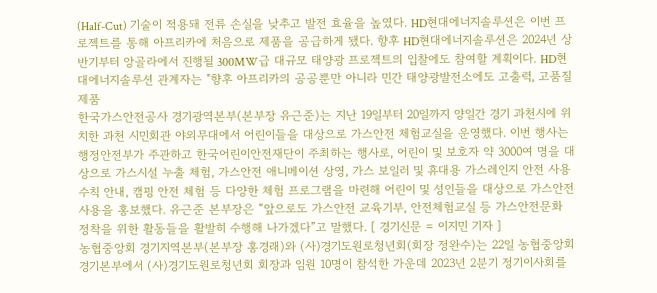(Half-Cut) 기술이 적용돼 전류 손실을 낮추고 발전 효율을 높였다. HD현대에너지솔루션은 이번 프로젝트를 통해 아프리카에 처음으로 제품을 공급하게 됐다. 향후 HD현대에너지솔루션은 2024년 상반기부터 앙골라에서 진행될 300MW급 대규모 태양광 프로젝트의 입찰에도 참여할 계획이다. HD현대에너지솔루션 관계자는 "향후 아프리카의 공공뿐만 아니라 민간 태양광발전소에도 고출력, 고품질 제품
한국가스안전공사 경기광역본부(본부장 유근준)는 지난 19일부터 20일까지 양일간 경기 과천시에 위치한 과천 시민회관 야외무대에서 어린이들을 대상으로 가스안전 체험교실을 운영했다. 이번 행사는 행정안전부가 주관하고 한국어린이안전재단이 주최하는 행사로, 어린이 및 보호자 약 3000여 명을 대상으로 가스시설 누출 체험, 가스안전 애니메이션 상영, 가스 보일러 및 휴대용 가스레인지 안전 사용 수칙 안내, 캠핑 안전 체험 등 다양한 체험 프로그램을 마련해 어린이 및 성인들을 대상으로 가스안전 사용을 홍보했다. 유근준 본부장은 “앞으로도 가스안전 교육기부, 안전체험교실 등 가스안전문화 정착을 위한 활동들을 활발히 수행해 나가겠다”고 말했다. [ 경기신문 = 이지민 기자 ]
농협중앙회 경기지역본부(본부장 홍경래)와 (사)경기도원로청년회(회장 정완수)는 22일 농협중앙회 경기본부에서 (사)경기도원로청년회 회장과 임원 10명이 참석한 가운데 2023년 2분기 정기이사회를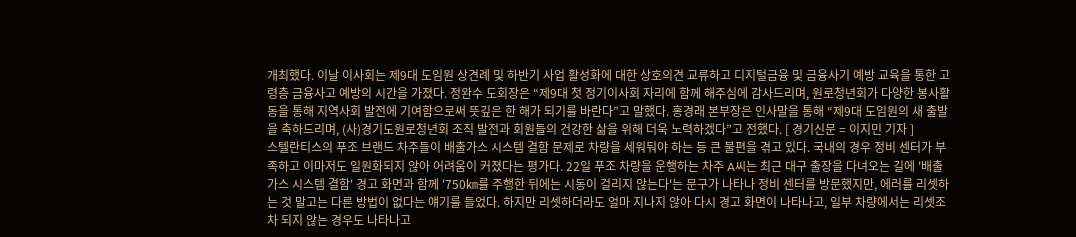개최했다. 이날 이사회는 제9대 도임원 상견례 및 하반기 사업 활성화에 대한 상호의견 교류하고 디지털금융 및 금융사기 예방 교육을 통한 고령층 금융사고 예방의 시간을 가졌다. 정완수 도회장은 “제9대 첫 정기이사회 자리에 함께 해주심에 감사드리며, 원로청년회가 다양한 봉사활동을 통해 지역사회 발전에 기여함으로써 뜻깊은 한 해가 되기를 바란다”고 말했다. 홍경래 본부장은 인사말을 통해 “제9대 도임원의 새 출발을 축하드리며, (사)경기도원로청년회 조직 발전과 회원들의 건강한 삶을 위해 더욱 노력하겠다”고 전했다. [ 경기신문 = 이지민 기자 ]
스텔란티스의 푸조 브랜드 차주들이 배출가스 시스템 결함 문제로 차량을 세워둬야 하는 등 큰 불편을 겪고 있다. 국내의 경우 정비 센터가 부족하고 이마저도 일원화되지 않아 어려움이 커졌다는 평가다. 22일 푸조 차량을 운행하는 차주 A씨는 최근 대구 출장을 다녀오는 길에 '배출가스 시스템 결함' 경고 화면과 함께 '750㎞를 주행한 뒤에는 시동이 걸리지 않는다'는 문구가 나타나 정비 센터를 방문했지만, 에러를 리셋하는 것 말고는 다른 방법이 없다는 얘기를 들었다. 하지만 리셋하더라도 얼마 지나지 않아 다시 경고 화면이 나타나고, 일부 차량에서는 리셋조차 되지 않는 경우도 나타나고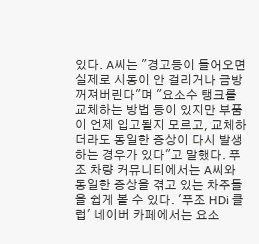있다. A씨는 "경고등이 들어오면 실제로 시동이 안 걸리거나 금방 꺼져버린다"며 "요소수 탱크를 교체하는 방법 등이 있지만 부품이 언제 입고될지 모르고, 교체하더라도 동일한 증상이 다시 발생하는 경우가 있다"고 말했다. 푸조 차량 커뮤니티에서는 A씨와 동일한 증상을 겪고 있는 차주들을 쉽게 볼 수 있다. '푸조 HDi 클럽' 네이버 카페에서는 요소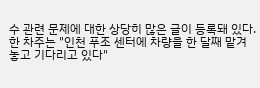수 관련 문제에 대한 상당히 많은 글이 등록돼 있다. 한 차주는 "인천 푸조 센터에 차량을 한 달째 맡겨놓고 기다리고 있다"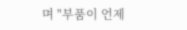며 "부품이 언제